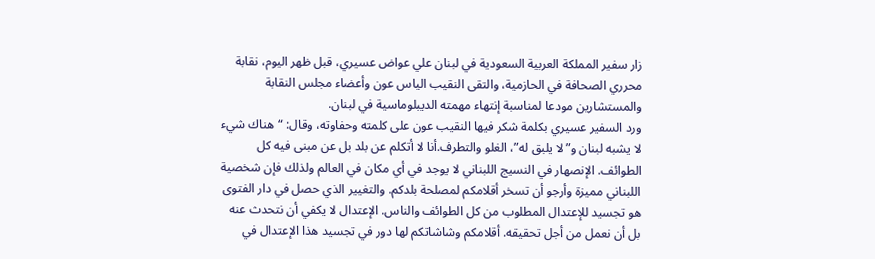زار سفير المملكة العربية السعودية في لبنان علي عواض عسيري، قبل ظهر اليوم، نقابة محرري الصحافة في الحازمية، والتقى النقيب الياس عون وأعضاء مجلس النقابة والمستشارين مودعا لمناسبة إنتهاء مهمته الديبلوماسية في لبنان.
ورد السفير عسيري بكلمة شكر فيها النقيب عون على كلمته وحفاوته، وقال: “هناك شيء لا يشبه لبنان و”لا يلبق له”، الغلو والتطرف.أنا لا أتكلم عن بلد بل عن مبنى فيه كل الطوائف. الإنصهار في النسيج اللبناني لا يوجد في أي مكان في العالم ولذلك فإن شخصية اللبناني مميزة وأرجو أن تسخر أقلامكم لمصلحة بلدكم. والتغيير الذي حصل في دار الفتوى هو تجسيد للإعتدال المطلوب من كل الطوائف والناس. الإعتدال لا يكفي أن نتحدث عنه بل أن نعمل من أجل تحقيقه. أقلامكم وشاشاتكم لها دور في تجسيد هذا الإعتدال في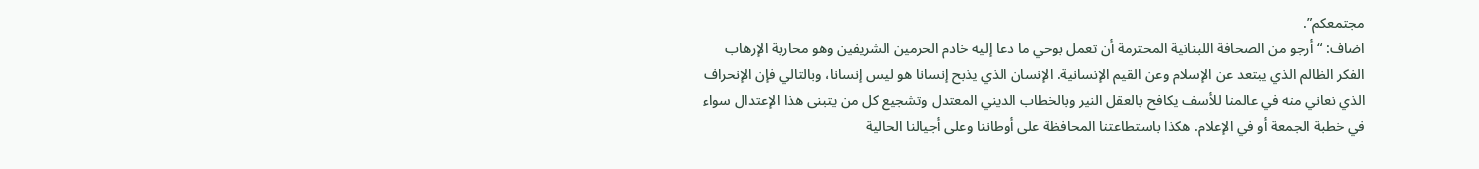مجتمعكم”.
اضاف: “أرجو من الصحافة اللبنانية المحترمة أن تعمل بوحي ما دعا إليه خادم الحرمين الشريفين وهو محاربة الإرهاب الفكر الظالم الذي يبتعد عن الإسلام وعن القيم الإنسانية. الإنسان الذي يذبح إنسانا هو ليس إنسانا، وبالتالي فإن الإنحراف الذي نعاني منه في عالمنا للأسف يكافح بالعقل النير وبالخطاب الديني المعتدل وتشجيع كل من يتبنى هذا الإعتدال سواء في خطبة الجمعة أو في الإعلام. هكذا باستطاعتنا المحافظة على أوطاننا وعلى أجيالنا الحالية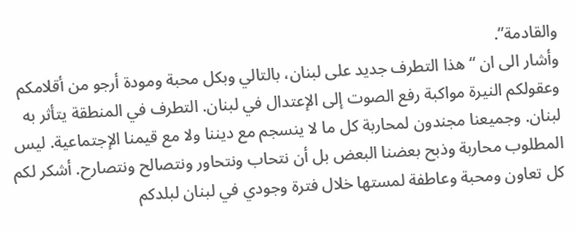والقادمة”.
وأشار الى ان “هذا التطرف جديد على لبنان، بالتالي وبكل محبة ومودة أرجو من أقلامكم وعقولكم النيرة مواكبة رفع الصوت إلى الإعتدال في لبنان. التطرف في المنطقة يتأثر به لبنان. وجميعنا مجندون لمحاربة كل ما لا ينسجم مع ديننا ولا مع قيمنا الإجتماعية. ليس المطلوب محاربة وذبح بعضنا البعض بل أن نتحاب ونتحاور ونتصالح ونتصارح. أشكر لكم كل تعاون ومحبة وعاطفة لمستها خلال فترة وجودي في لبنان لبلدكم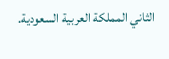الثاني المملكة العربية السعودية.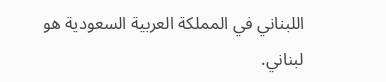اللبناني في المملكة العربية السعودية هو لبناني.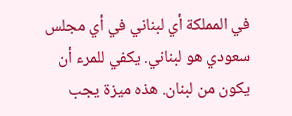في المملكة أي لبناني في أي مجلس سعودي هو لبناني. يكفي للمرء أن يكون من لبنان. هذه ميزة يجب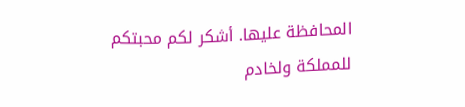المحافظة عليها. أشكر لكم محبتكم للمملكة ولخادم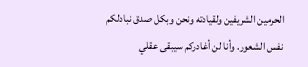الحرمين الشريفين ولقيادته ونحن وبكل صدق نبادلكم نفس الشعور. وأنا لن أغادركم سيبقى عقلي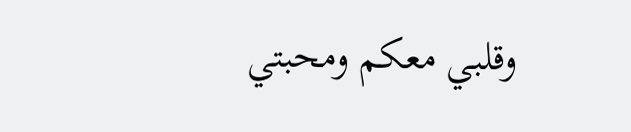وقلبي معكم ومحبتي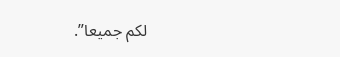لكم جميعا”.